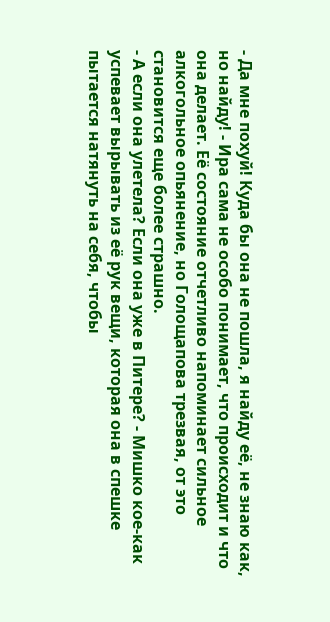- Да мне похуй! Куда бы она не пошла, я найду её, не знаю как, но найду! - Ира сама не особо понимает, что происходит и что она делает. Её состояние отчетливо напоминает сильное алкогольное опьянение, но Голощапова трезвая, от это становится еще более страшно.
- А если она улетела? Если она уже в Питере? - Мишко кое-как успевает вырывать из её рук вещи, которая она в спешке пытается натянуть на себя, чтобы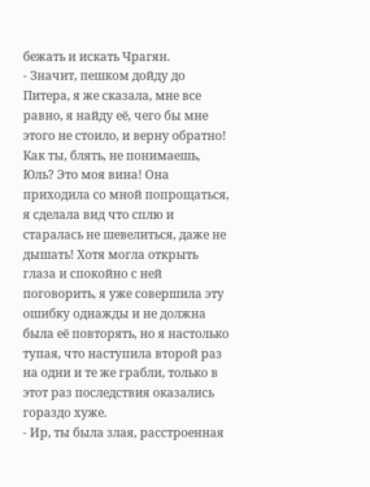бежать и искать Чрагян.
- Значит, пешком дойду до Питера, я же сказала, мне все равно, я найду её, чего бы мне этого не стоило, и верну обратно! Как ты, блять, не понимаешь, Юль? Это моя вина! Она приходила со мной попрощаться, я сделала вид что сплю и старалась не шевелиться, даже не дышать! Хотя могла открыть глаза и спокойно с ней поговорить, я уже совершила эту ошибку однажды и не должна была её повторять, но я настолько тупая, что наступила второй раз на одни и те же грабли, только в этот раз последствия оказались гораздо хуже.
- Ир, ты была злая, расстроенная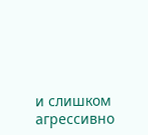и слишком агрессивно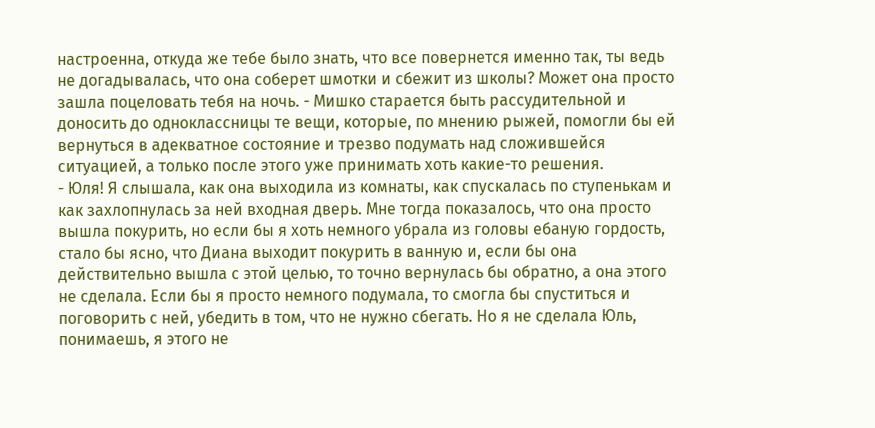настроенна, откуда же тебе было знать, что все повернется именно так, ты ведь не догадывалась, что она соберет шмотки и сбежит из школы? Может она просто зашла поцеловать тебя на ночь. - Мишко старается быть рассудительной и доносить до одноклассницы те вещи, которые, по мнению рыжей, помогли бы ей вернуться в адекватное состояние и трезво подумать над сложившейся ситуацией, а только после этого уже принимать хоть какие-то решения.
- Юля! Я слышала, как она выходила из комнаты, как спускалась по ступенькам и как захлопнулась за ней входная дверь. Мне тогда показалось, что она просто вышла покурить, но если бы я хоть немного убрала из головы ебаную гордость, стало бы ясно, что Диана выходит покурить в ванную и, если бы она действительно вышла с этой целью, то точно вернулась бы обратно, а она этого не сделала. Если бы я просто немного подумала, то смогла бы спуститься и поговорить с ней, убедить в том, что не нужно сбегать. Но я не сделала Юль, понимаешь, я этого не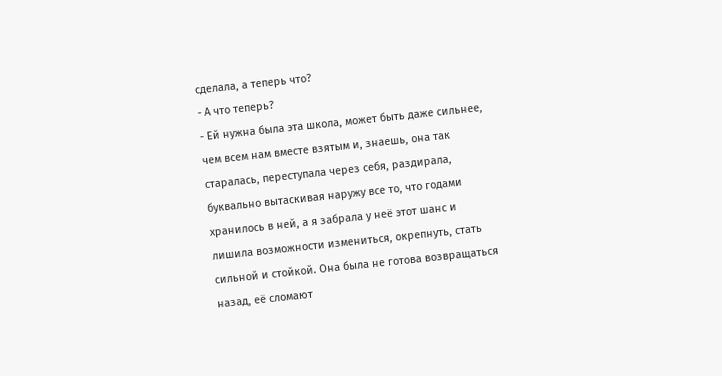сделала, а теперь что?
- А что теперь?
- Ей нужна была эта школа, может быть даже сильнее, чем всем нам вместе взятым и, знаешь, она так старалась, переступала через себя, раздирала, буквально вытаскивая наружу все то, что годами хранилось в ней, а я забрала у неё этот шанс и лишила возможности измениться, окрепнуть, стать сильной и стойкой. Она была не готова возвращаться назад, её сломают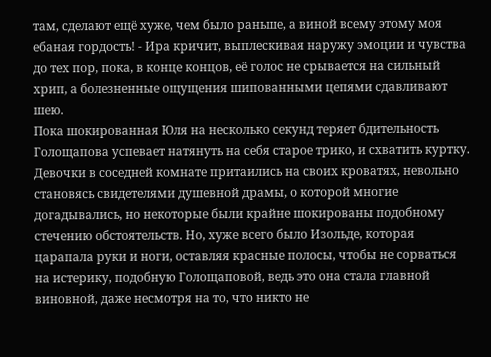там, сделают ещё хуже, чем было раньше, а виной всему этому моя ебаная гордость! - Ира кричит, выплескивая наружу эмоции и чувства до тех пор, пока, в конце концов, её голос не срывается на сильный хрип, а болезненные ощущения шипованными цепями сдавливают шею.
Пока шокированная Юля на несколько секунд теряет бдительность Голощапова успевает натянуть на себя старое трико, и схватить куртку.
Девочки в соседней комнате притаились на своих кроватях, невольно становясь свидетелями душевной драмы, о которой многие догадывались, но некоторые были крайне шокированы подобному стечению обстоятельств. Но, хуже всего было Изольде, которая царапала руки и ноги, оставляя красные полосы, чтобы не сорваться на истерику, подобную Голощаповой, ведь это она стала главной виновной, даже несмотря на то, что никто не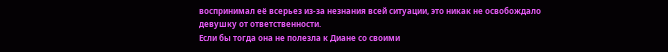воспринимал её всерьез из-за незнания всей ситуации, это никак не освобождало девушку от ответственности.
Если бы тогда она не полезла к Диане со своими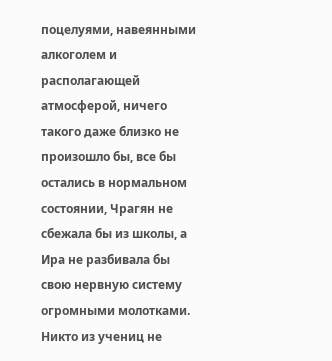поцелуями, навеянными алкоголем и располагающей атмосферой, ничего такого даже близко не произошло бы, все бы остались в нормальном состоянии, Чрагян не сбежала бы из школы, а Ира не разбивала бы свою нервную систему огромными молотками.
Никто из учениц не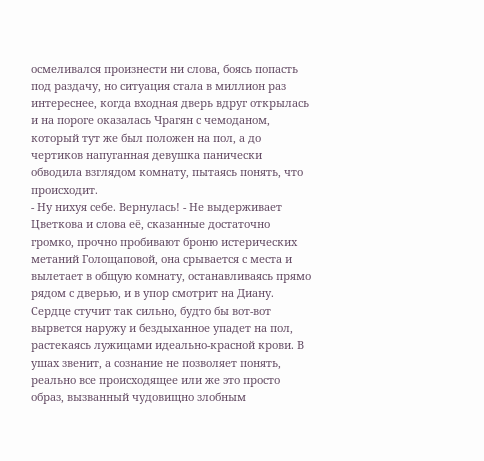осмеливался произнести ни слова, боясь попасть под раздачу, но ситуация стала в миллион раз интереснее, когда входная дверь вдруг открылась и на пороге оказалась Чрагян с чемоданом, который тут же был положен на пол, а до чертиков напуганная девушка панически обводила взглядом комнату, пытаясь понять, что происходит.
- Ну нихуя себе. Вернулась! - Не выдерживает Цветкова и слова её, сказанные достаточно громко, прочно пробивают броню истерических метаний Голощаповой, она срывается с места и вылетает в общую комнату, останавливаясь прямо рядом с дверью, и в упор смотрит на Диану.
Сердце стучит так сильно, будто бы вот-вот вырвется наружу и бездыханное упадет на пол, растекаясь лужицами идеально-красной крови. В ушах звенит, а сознание не позволяет понять, реально все происходящее или же это просто образ, вызванный чудовищно злобным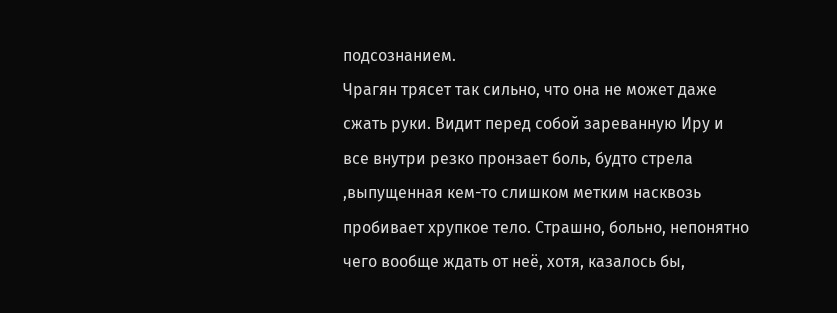подсознанием.
Чрагян трясет так сильно, что она не может даже сжать руки. Видит перед собой зареванную Иру и все внутри резко пронзает боль, будто стрела ,выпущенная кем-то слишком метким насквозь пробивает хрупкое тело. Страшно, больно, непонятно чего вообще ждать от неё, хотя, казалось бы,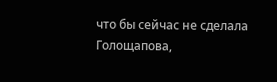что бы сейчас не сделала Голощапова,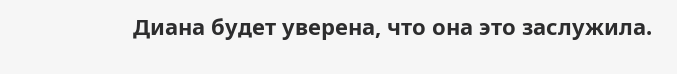Диана будет уверена, что она это заслужила.